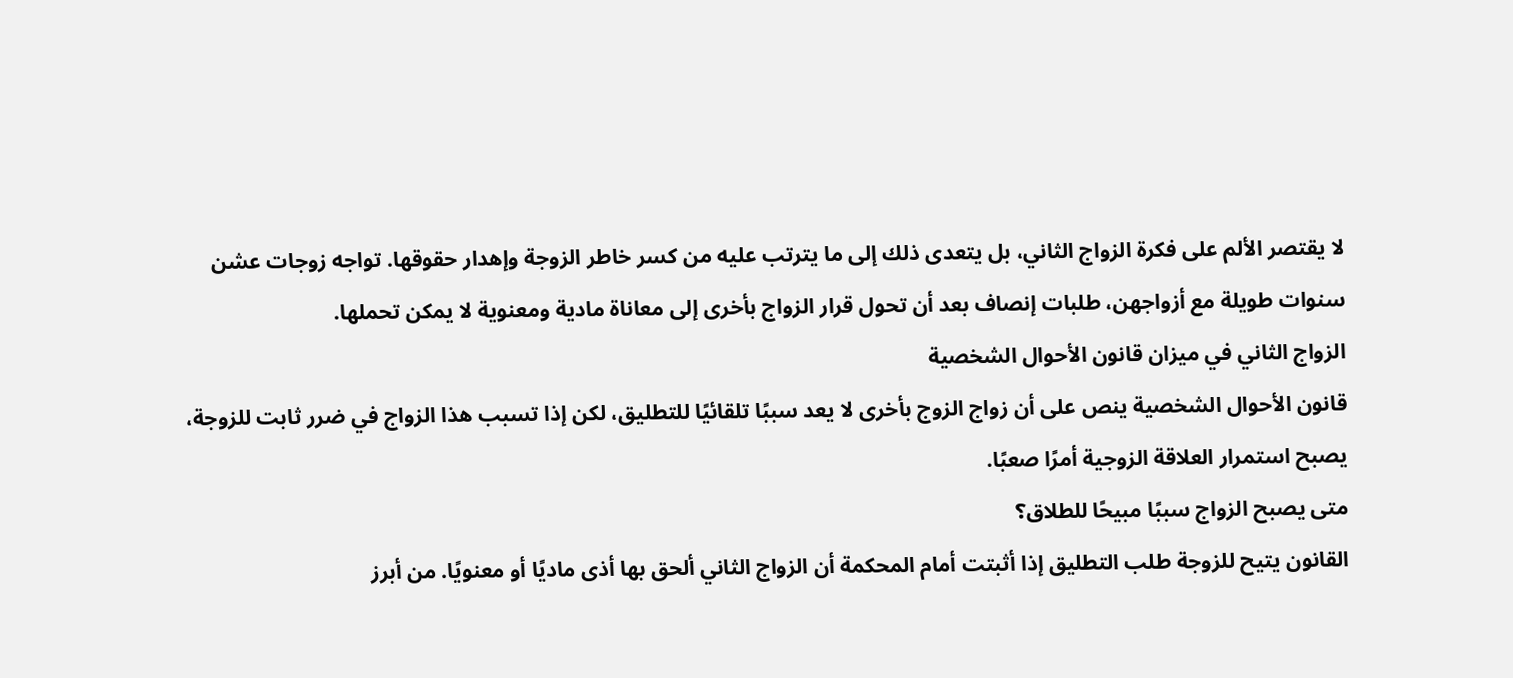لا يقتصر الألم على فكرة الزواج الثاني، بل يتعدى ذلك إلى ما يترتب عليه من كسر خاطر الزوجة وإهدار حقوقها. تواجه زوجات عشن سنوات طويلة مع أزواجهن، طلبات إنصاف بعد أن تحول قرار الزواج بأخرى إلى معاناة مادية ومعنوية لا يمكن تحملها.
الزواج الثاني في ميزان قانون الأحوال الشخصية
قانون الأحوال الشخصية ينص على أن زواج الزوج بأخرى لا يعد سببًا تلقائيًا للتطليق، لكن إذا تسبب هذا الزواج في ضرر ثابت للزوجة، يصبح استمرار العلاقة الزوجية أمرًا صعبًا.
متى يصبح الزواج سببًا مبيحًا للطلاق؟
القانون يتيح للزوجة طلب التطليق إذا أثبتت أمام المحكمة أن الزواج الثاني ألحق بها أذى ماديًا أو معنويًا. من أبرز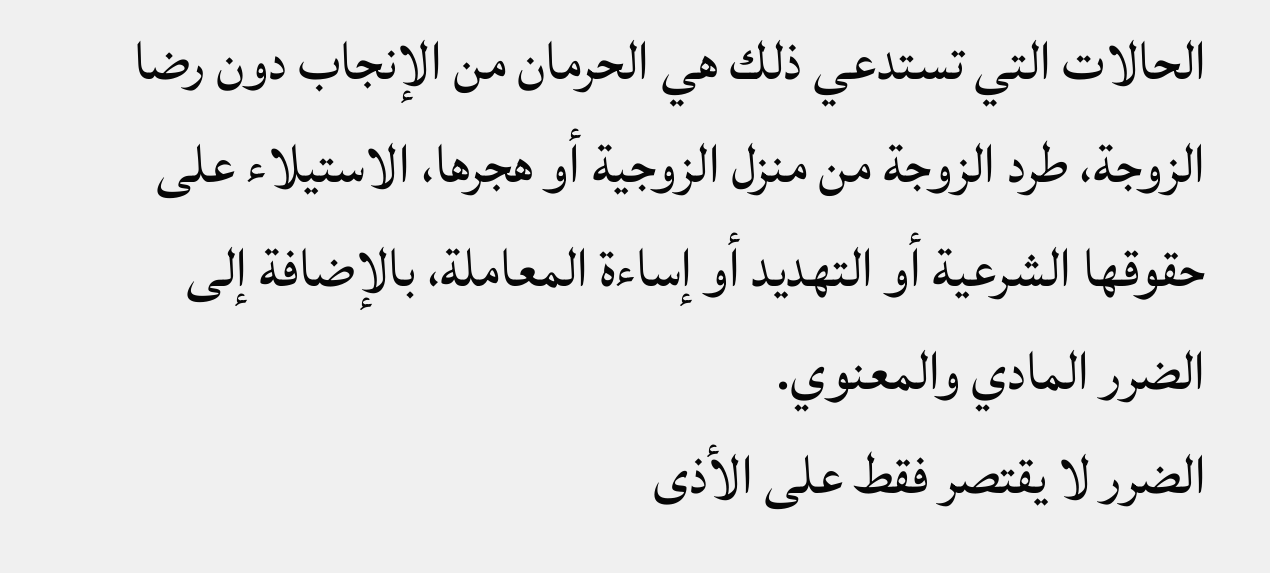الحالات التي تستدعي ذلك هي الحرمان من الإنجاب دون رضا الزوجة، طرد الزوجة من منزل الزوجية أو هجرها، الاستيلاء على حقوقها الشرعية أو التهديد أو إساءة المعاملة، بالإضافة إلى الضرر المادي والمعنوي.
الضرر لا يقتصر فقط على الأذى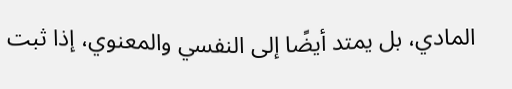المادي، بل يمتد أيضًا إلى النفسي والمعنوي، إذا ثبت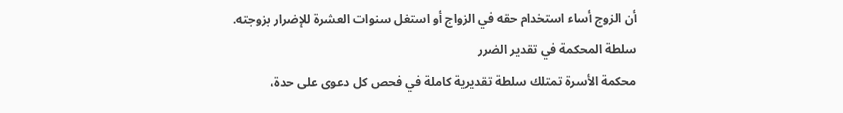أن الزوج أساء استخدام حقه في الزواج أو استغل سنوات العشرة للإضرار بزوجته.
سلطة المحكمة في تقدير الضرر
محكمة الأسرة تمتلك سلطة تقديرية كاملة في فحص كل دعوى على حدة،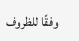وفقًا للظروف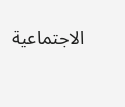الاجتماعية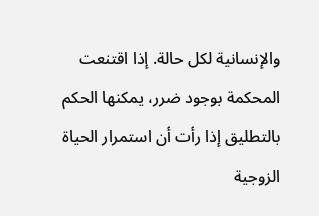والإنسانية لكل حالة. إذا اقتنعت المحكمة بوجود ضرر، يمكنها الحكم بالتطليق إذا رأت أن استمرار الحياة الزوجية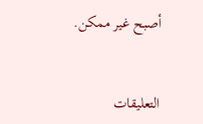أصبح غير ممكن.


التعليقات